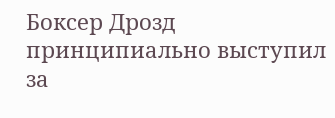Боксер Дрозд принципиально выступил за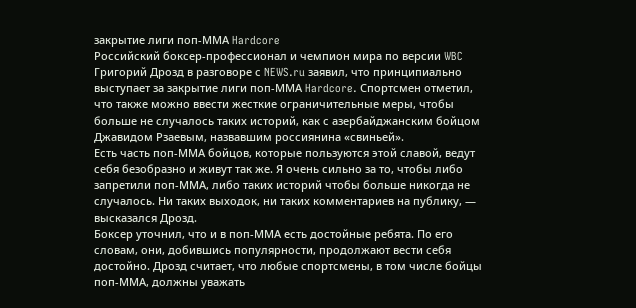закрытие лиги поп-ММА Hardcore
Российский боксер-профессионал и чемпион мира по версии WBC Григорий Дрозд в разговоре с NEWS.ru заявил, что принципиально выступает за закрытие лиги поп-ММА Hardcore. Спортсмен отметил, что также можно ввести жесткие ограничительные меры, чтобы больше не случалось таких историй, как с азербайджанским бойцом Джавидом Рзаевым, назвавшим россиянина «свиньей».
Есть часть поп-ММА бойцов, которые пользуются этой славой, ведут себя безобразно и живут так же. Я очень сильно за то, чтобы либо запретили поп-ММА, либо таких историй чтобы больше никогда не случалось. Ни таких выходок, ни таких комментариев на публику, — высказался Дрозд.
Боксер уточнил, что и в поп-ММА есть достойные ребята. По его словам, они, добившись популярности, продолжают вести себя достойно. Дрозд считает, что любые спортсмены, в том числе бойцы поп-ММА, должны уважать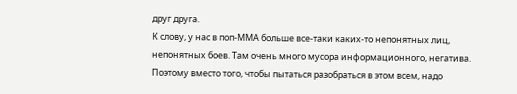друг друга.
К слову, у нас в поп-ММА больше все-таки каких-то непонятных лиц, непонятных боев. Там очень много мусора информационного, негатива. Поэтому вместо того, чтобы пытаться разобраться в этом всем, надо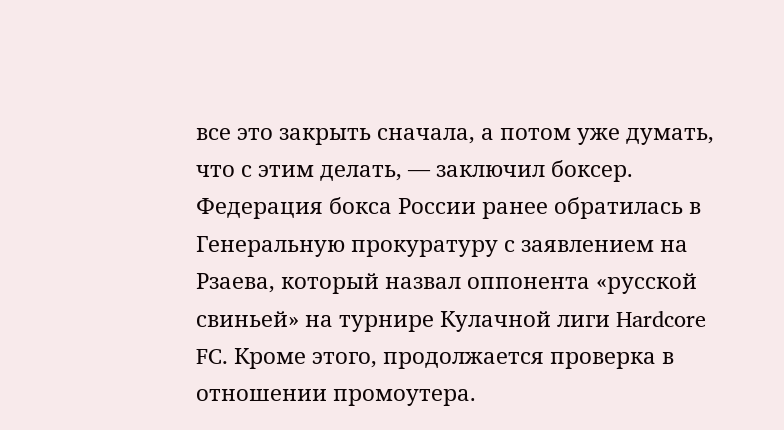все это закрыть сначала, а потом уже думать, что с этим делать, — заключил боксер.
Федерация бокса России ранее обратилась в Генеральную прокуратуру с заявлением на Рзаева, который назвал оппонента «русской свиньей» на турнире Кулачной лиги Hardcore FC. Кроме этого, продолжается проверка в отношении промоутера.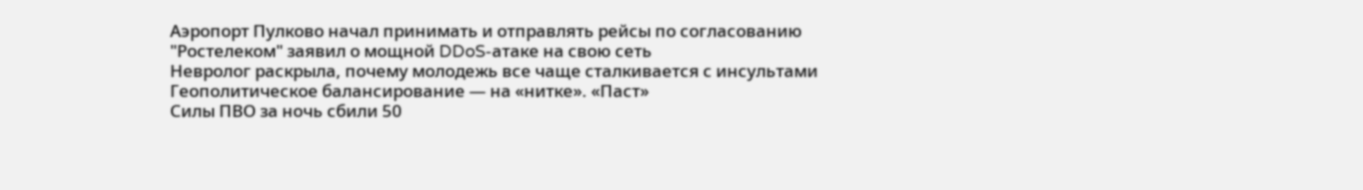Аэропорт Пулково начал принимать и отправлять рейсы по согласованию
"Ростелеком" заявил о мощной DDoS-атаке на свою сеть
Невролог раскрыла, почему молодежь все чаще сталкивается с инсультами
Геополитическое балансирование — на «нитке». «Паст»
Силы ПВО за ночь сбили 50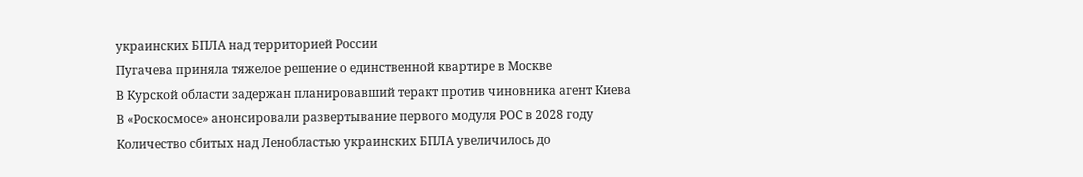украинских БПЛА над территорией России
Пугачева приняла тяжелое решение о единственной квартире в Москве
В Курской области задержан планировавший теракт против чиновника агент Киева
В «Роскосмосе» анонсировали развертывание первого модуля РОС в 2028 году
Количество сбитых над Ленобластью украинских БПЛА увеличилось до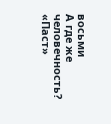восьми
А где же человечность? «Паст»